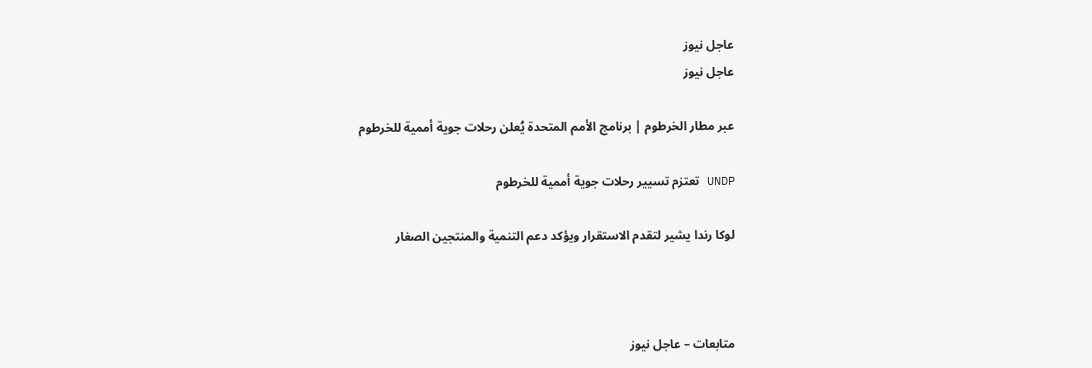عاجل نيوز
عاجل نيوز

عبر مطار الخرطوم | برنامج الأمم المتحدة يُعلن رحلات جوية أممية للخرطوم

UNDP تعتزم تسيير رحلات جوية أممية للخرطوم

لوكا رندا يشير لتقدم الاستقرار ويؤكد دعم التنمية والمنتجين الصغار



متابعات – عاجل نيوز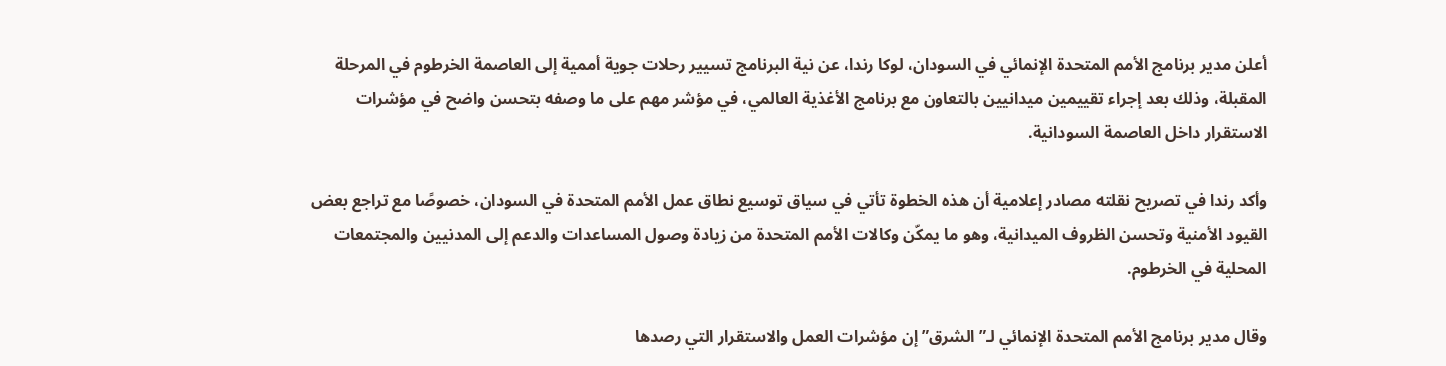أعلن مدير برنامج الأمم المتحدة الإنمائي في السودان، لوكا رندا، عن نية البرنامج تسيير رحلات جوية أممية إلى العاصمة الخرطوم في المرحلة المقبلة، وذلك بعد إجراء تقييمين ميدانيين بالتعاون مع برنامج الأغذية العالمي، في مؤشر مهم على ما وصفه بتحسن واضح في مؤشرات الاستقرار داخل العاصمة السودانية.

وأكد رندا في تصريح نقلته مصادر إعلامية أن هذه الخطوة تأتي في سياق توسيع نطاق عمل الأمم المتحدة في السودان، خصوصًا مع تراجع بعض القيود الأمنية وتحسن الظروف الميدانية، وهو ما يمكّن وكالات الأمم المتحدة من زيادة وصول المساعدات والدعم إلى المدنيين والمجتمعات المحلية في الخرطوم.

وقال مدير برنامج الأمم المتحدة الإنمائي لـ”الشرق” إن مؤشرات العمل والاستقرار التي رصدها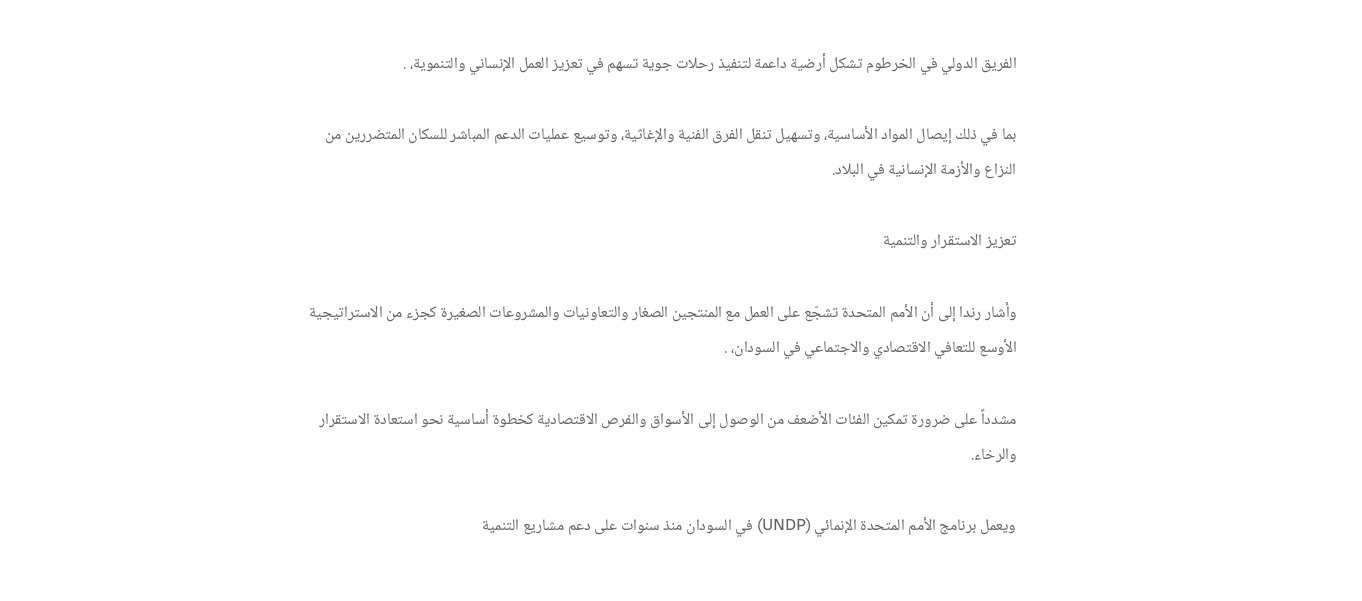الفريق الدولي في الخرطوم تشكل أرضية داعمة لتنفيذ رحلات جوية تسهم في تعزيز العمل الإنساني والتنموية، .

بما في ذلك إيصال المواد الأساسية، وتسهيل تنقل الفرق الفنية والإغاثية، وتوسيع عمليات الدعم المباشر للسكان المتضررين من النزاع والأزمة الإنسانية في البلاد.

تعزيز الاستقرار والتنمية

وأشار رندا إلى أن الأمم المتحدة تشجّع على العمل مع المنتجين الصغار والتعاونيات والمشروعات الصغيرة كجزء من الاستراتيجية الأوسع للتعافي الاقتصادي والاجتماعي في السودان، .

مشدداً على ضرورة تمكين الفئات الأضعف من الوصول إلى الأسواق والفرص الاقتصادية كخطوة أساسية نحو استعادة الاستقرار والرخاء.

ويعمل برنامج الأمم المتحدة الإنمائي (UNDP) في السودان منذ سنوات على دعم مشاريع التنمية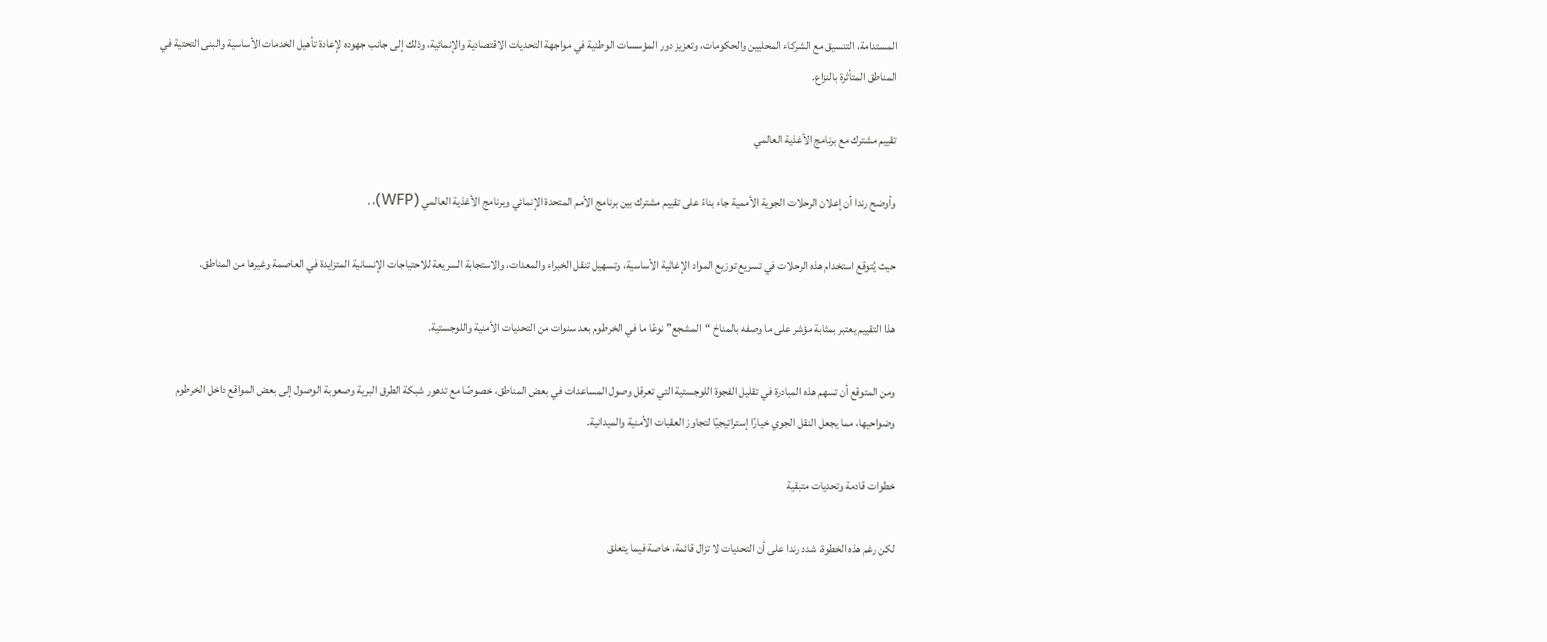المستدامة، التنسيق مع الشركاء المحليين والحكومات، وتعزيز دور المؤسسات الوطنية في مواجهة التحديات الاقتصادية والإنمائية، وذلك إلى جانب جهوده لإعادة تأهيل الخدمات الأساسية والبنى التحتية في المناطق المتأثرة بالنزاع.

تقييم مشترك مع برنامج الأغذية العالمي

وأوضح رندا أن إعلان الرحلات الجوية الأممية جاء بناءً على تقييم مشترك بين برنامج الأمم المتحدة الإنمائي وبرنامج الأغذية العالمي (WFP)، .

حيث يُتوقع استخدام هذه الرحلات في تسريع توزيع المواد الإغاثية الأساسية، وتسهيل تنقل الخبراء والمعدات، والاستجابة السريعة للاحتياجات الإنسانية المتزايدة في العاصمة وغيرها من المناطق.

هذا التقييم يعتبر بمثابة مؤشر على ما وصفه بالمناخ “المشجع” نوعًا ما في الخرطوم بعد سنوات من التحديات الأمنية واللوجستية.

ومن المتوقع أن تسهم هذه المبادرة في تقليل الفجوة اللوجستية التي تعرقل وصول المساعدات في بعض المناطق، خصوصًا مع تدهور شبكة الطرق البرية وصعوبة الوصول إلى بعض المواقع داخل الخرطوم وضواحيها، مما يجعل النقل الجوي خيارًا إستراتيجيًا لتجاوز العقبات الأمنية والميدانية.

خطوات قادمة وتحديات متبقية

لكن رغم هذه الخطوة، شدد رندا على أن التحديات لا تزال قائمة، خاصة فيما يتعلق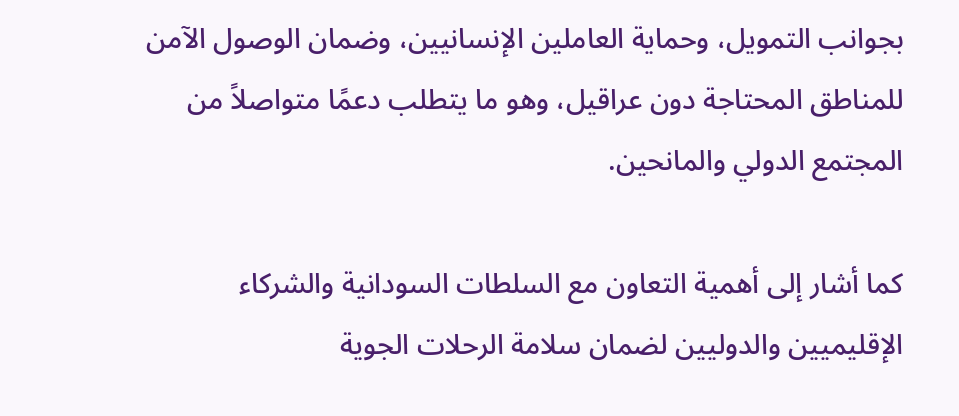بجوانب التمويل، وحماية العاملين الإنسانيين، وضمان الوصول الآمن للمناطق المحتاجة دون عراقيل، وهو ما يتطلب دعمًا متواصلاً من المجتمع الدولي والمانحين.

كما أشار إلى أهمية التعاون مع السلطات السودانية والشركاء الإقليميين والدوليين لضمان سلامة الرحلات الجوية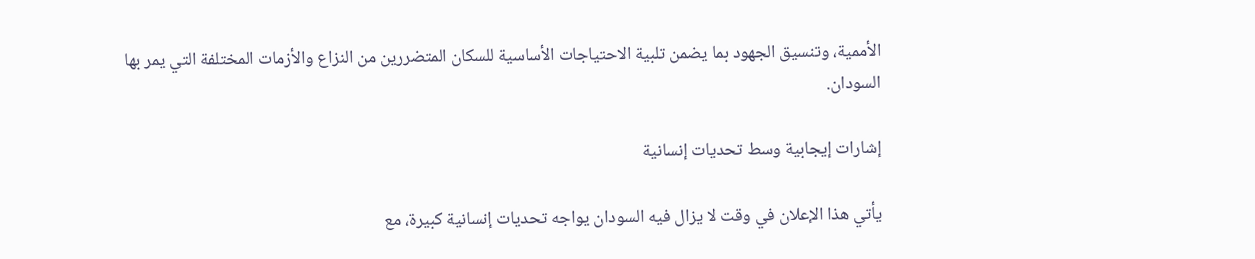الأممية، وتنسيق الجهود بما يضمن تلبية الاحتياجات الأساسية للسكان المتضررين من النزاع والأزمات المختلفة التي يمر بها السودان.

إشارات إيجابية وسط تحديات إنسانية

يأتي هذا الإعلان في وقت لا يزال فيه السودان يواجه تحديات إنسانية كبيرة، مع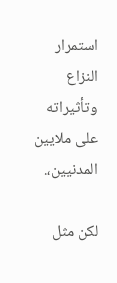استمرار النزاع وتأثيراته على ملايين المدنيين،.

لكن مثل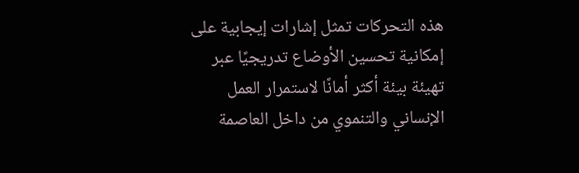هذه التحركات تمثل إشارات إيجابية على إمكانية تحسين الأوضاع تدريجيًا عبر تهيئة بيئة أكثر أمانًا لاستمرار العمل الإنساني والتنموي من داخل العاصمة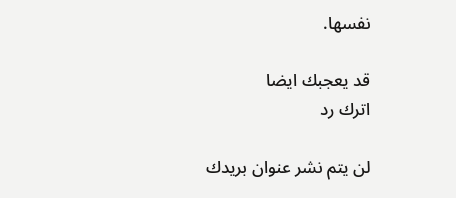نفسها.

قد يعجبك ايضا
اترك رد

لن يتم نشر عنوان بريدك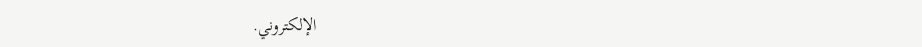الإلكتروني.